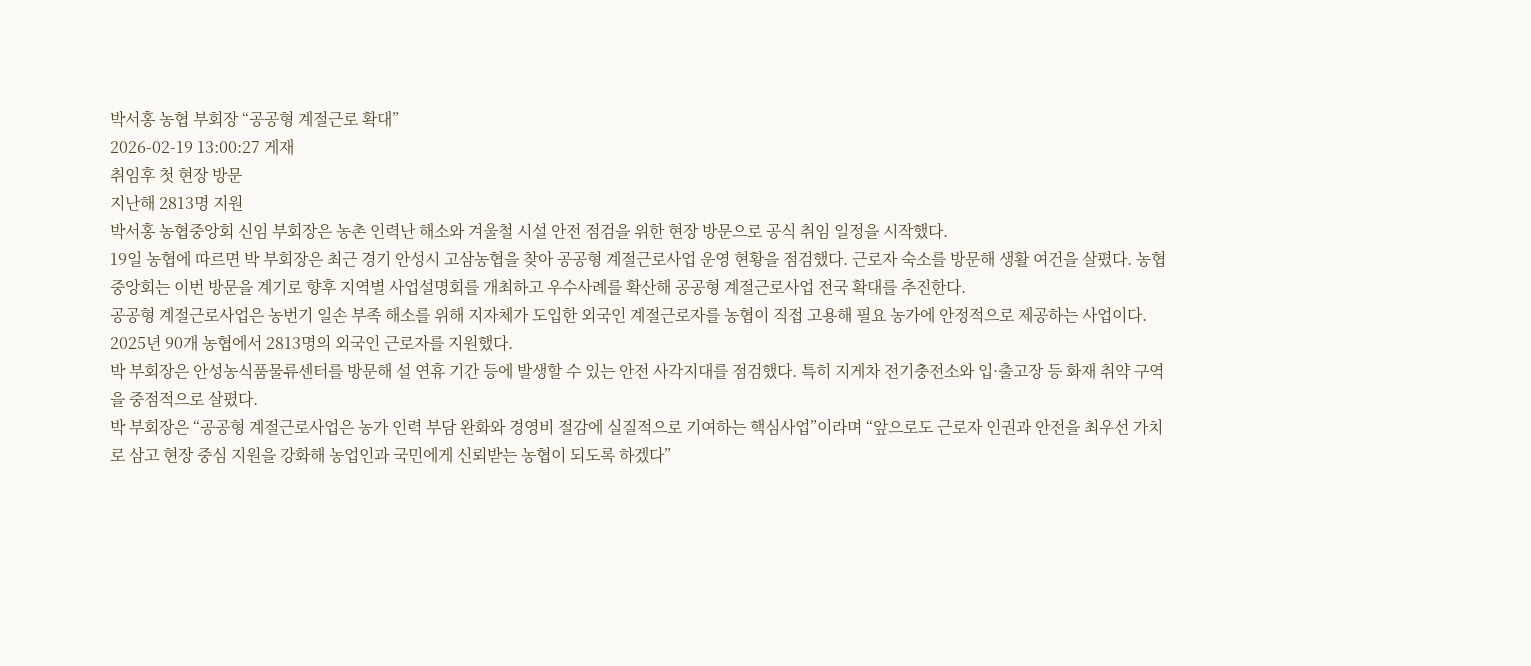박서홍 농협 부회장 “공공형 계절근로 확대”
2026-02-19 13:00:27 게재
취임후 첫 현장 방문
지난해 2813명 지원
박서홍 농협중앙회 신임 부회장은 농촌 인력난 해소와 겨울철 시설 안전 점검을 위한 현장 방문으로 공식 취임 일정을 시작했다.
19일 농협에 따르면 박 부회장은 최근 경기 안성시 고삼농협을 찾아 공공형 계절근로사업 운영 현황을 점검했다. 근로자 숙소를 방문해 생활 여건을 살폈다. 농협중앙회는 이번 방문을 계기로 향후 지역별 사업설명회를 개최하고 우수사례를 확산해 공공형 계절근로사업 전국 확대를 추진한다.
공공형 계절근로사업은 농번기 일손 부족 해소를 위해 지자체가 도입한 외국인 계절근로자를 농협이 직접 고용해 필요 농가에 안정적으로 제공하는 사업이다. 2025년 90개 농협에서 2813명의 외국인 근로자를 지원했다.
박 부회장은 안성농식품물류센터를 방문해 설 연휴 기간 등에 발생할 수 있는 안전 사각지대를 점검했다. 특히 지게차 전기충전소와 입·출고장 등 화재 취약 구역을 중점적으로 살폈다.
박 부회장은 “공공형 계절근로사업은 농가 인력 부담 완화와 경영비 절감에 실질적으로 기여하는 핵심사업”이라며 “앞으로도 근로자 인권과 안전을 최우선 가치로 삼고 현장 중심 지원을 강화해 농업인과 국민에게 신뢰받는 농협이 되도록 하겠다”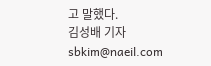고 말했다.
김성배 기자 sbkim@naeil.com